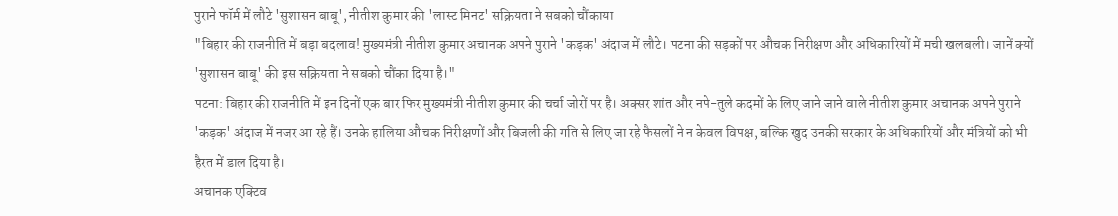पुराने फॉर्म में लौटे 'सुशासन बाबू', नीतीश कुमार की 'लास्ट मिनट' सक्रियता ने सबको चौंकाया
"बिहार की राजनीति में बड़ा बदलाव! मुख्यमंत्री नीतीश कुमार अचानक अपने पुराने 'कड़क' अंदाज में लौटे। पटना की सड़कों पर औचक निरीक्षण और अधिकारियों में मची खलबली। जानें क्यों 'सुशासन बाबू' की इस सक्रियता ने सबको चौंका दिया है।"
पटना: बिहार की राजनीति में इन दिनों एक बार फिर मुख्यमंत्री नीतीश कुमार की चर्चा जोरों पर है। अक्सर शांत और नपे-तुले कदमों के लिए जाने जाने वाले नीतीश कुमार अचानक अपने पुराने 'कड़क' अंदाज में नजर आ रहे हैं। उनके हालिया औचक निरीक्षणों और बिजली की गति से लिए जा रहे फैसलों ने न केवल विपक्ष, बल्कि खुद उनकी सरकार के अधिकारियों और मंत्रियों को भी हैरत में डाल दिया है।
अचानक एक्टिव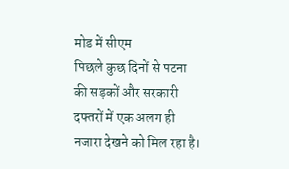मोड में सीएम
पिछले कुछ दिनों से पटना की सड़कों और सरकारी दफ्तरों में एक अलग ही नजारा देखने को मिल रहा है।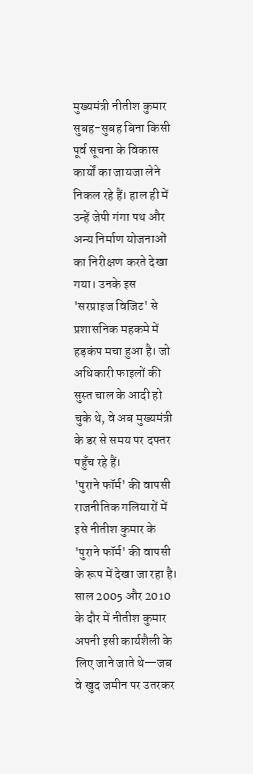मुख्यमंत्री नीतीश कुमार सुबह-सुबह बिना किसी पूर्व सूचना के विकास कार्यों का जायजा लेने निकल रहे हैं। हाल ही में उन्हें जेपी गंगा पथ और अन्य निर्माण योजनाओं का निरीक्षण करते देखा गया। उनके इस 'सरप्राइज विजिट' से प्रशासनिक महकमे में हड़कंप मचा हुआ है। जो अधिकारी फाइलों की सुस्त चाल के आदी हो चुके थे, वे अब मुख्यमंत्री के डर से समय पर दफ्तर पहुँच रहे हैं।
'पुराने फॉर्म' की वापसी
राजनीतिक गलियारों में इसे नीतीश कुमार के 'पुराने फॉर्म' की वापसी के रूप में देखा जा रहा है। साल 2005 और 2010 के दौर में नीतीश कुमार अपनी इसी कार्यशैली के लिए जाने जाते थे—जब वे खुद जमीन पर उतरकर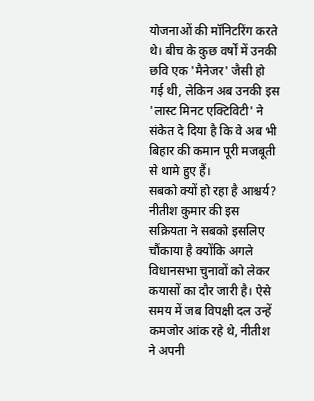योजनाओं की मॉनिटरिंग करते थे। बीच के कुछ वर्षों में उनकी छवि एक 'मैनेजर' जैसी हो गई थी, लेकिन अब उनकी इस 'लास्ट मिनट एक्टिविटी' ने संकेत दे दिया है कि वे अब भी बिहार की कमान पूरी मजबूती से थामे हुए हैं।
सबको क्यों हो रहा है आश्चर्य?
नीतीश कुमार की इस सक्रियता ने सबको इसलिए चौंकाया है क्योंकि अगले विधानसभा चुनावों को लेकर कयासों का दौर जारी है। ऐसे समय में जब विपक्षी दल उन्हें कमजोर आंक रहे थे, नीतीश ने अपनी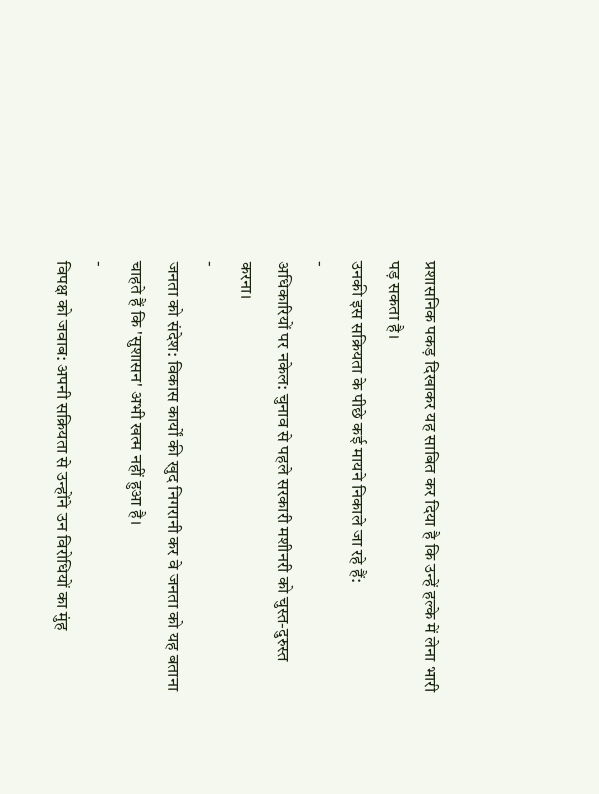प्रशासनिक पकड़ दिखाकर यह साबित कर दिया है कि उन्हें हल्के में लेना भारी पड़ सकता है।
उनकी इस सक्रियता के पीछे कई मायने निकाले जा रहे हैं:
-
अधिकारियों पर नकेल: चुनाव से पहले सरकारी मशीनरी को चुस्त-दुरुस्त करना।
-
जनता को संदेश: विकास कार्यों की खुद निगरानी कर वे जनता को यह बताना चाहते हैं कि 'सुशासन' अभी खत्म नहीं हुआ है।
-
विपक्ष को जवाब: अपनी सक्रियता से उन्होंने उन विरोधियों का मुंह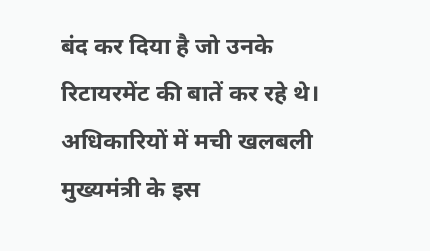बंद कर दिया है जो उनके रिटायरमेंट की बातें कर रहे थे।
अधिकारियों में मची खलबली
मुख्यमंत्री के इस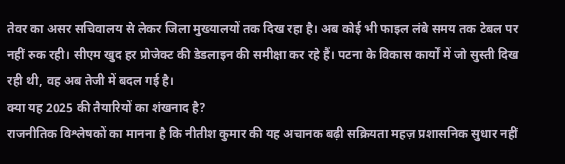तेवर का असर सचिवालय से लेकर जिला मुख्यालयों तक दिख रहा है। अब कोई भी फाइल लंबे समय तक टेबल पर नहीं रुक रही। सीएम खुद हर प्रोजेक्ट की डेडलाइन की समीक्षा कर रहे हैं। पटना के विकास कार्यों में जो सुस्ती दिख रही थी, वह अब तेजी में बदल गई है।
क्या यह 2025 की तैयारियों का शंखनाद है?
राजनीतिक विश्लेषकों का मानना है कि नीतीश कुमार की यह अचानक बढ़ी सक्रियता महज़ प्रशासनिक सुधार नहीं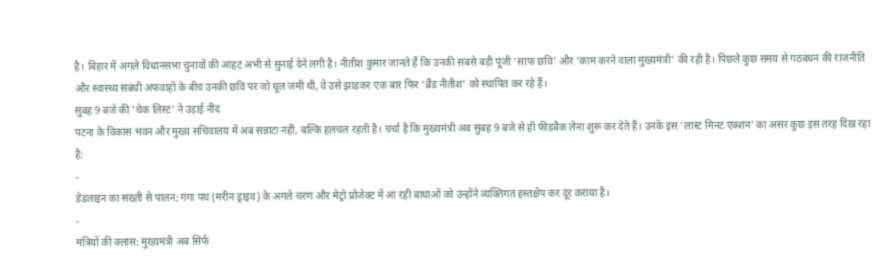है। बिहार में अगले विधानसभा चुनावों की आहट अभी से सुनाई देने लगी है। नीतीश कुमार जानते हैं कि उनकी सबसे बड़ी पूंजी 'साफ छवि' और 'काम करने वाला मुख्यमंत्री' की रही है। पिछले कुछ समय से गठबंधन की राजनीति और स्वास्थ्य संबंधी अफवाहों के बीच उनकी छवि पर जो धूल जमी थी, वे उसे झाड़कर एक बार फिर 'ब्रैंड नीतीश' को स्थापित कर रहे हैं।
सुबह 9 बजे की 'चेक लिस्ट' ने उड़ाई नींद
पटना के विकास भवन और मुख्य सचिवालय में अब सन्नाटा नहीं, बल्कि हलचल रहती है। चर्चा है कि मुख्यमंत्री अब सुबह 9 बजे से ही फीडबैक लेना शुरू कर देते हैं। उनके इस 'लास्ट मिनट एक्शन' का असर कुछ इस तरह दिख रहा है:
-
डेडलाइन का सख्ती से पालन: गंगा पथ (मरीन ड्राइव) के अगले चरण और मेट्रो प्रोजेक्ट में आ रही बाधाओं को उन्होंने व्यक्तिगत हस्तक्षेप कर दूर कराया है।
-
मंत्रियों की क्लास: मुख्यमंत्री अब सिर्फ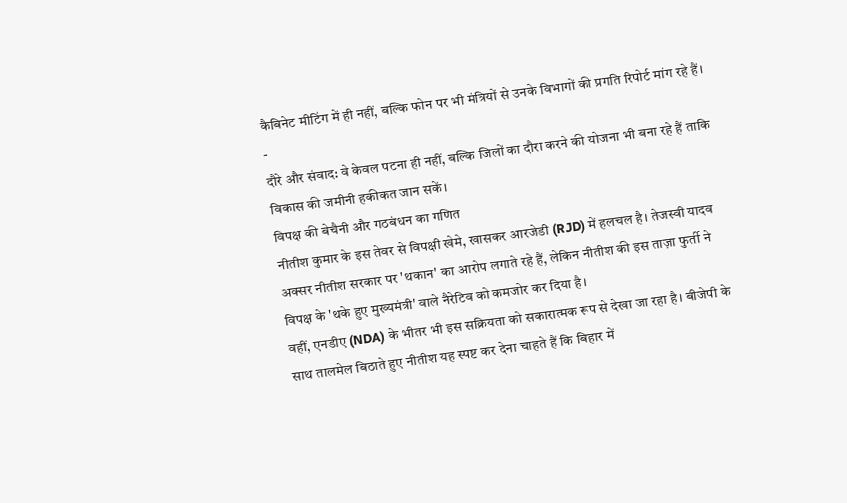कैबिनेट मीटिंग में ही नहीं, बल्कि फोन पर भी मंत्रियों से उनके विभागों की प्रगति रिपोर्ट मांग रहे हैं।
-
दौरे और संवाद: वे केवल पटना ही नहीं, बल्कि जिलों का दौरा करने की योजना भी बना रहे हैं ताकि विकास की जमीनी हकीकत जान सकें।
विपक्ष की बेचैनी और गठबंधन का गणित
नीतीश कुमार के इस तेवर से विपक्षी खेमे, खासकर आरजेडी (RJD) में हलचल है। तेजस्वी यादव अक्सर नीतीश सरकार पर 'थकान' का आरोप लगाते रहे हैं, लेकिन नीतीश की इस ताज़ा फुर्ती ने विपक्ष के 'थके हुए मुख्यमंत्री' वाले नैरेटिव को कमजोर कर दिया है।
वहीं, एनडीए (NDA) के भीतर भी इस सक्रियता को सकारात्मक रूप से देखा जा रहा है। बीजेपी के साथ तालमेल बिठाते हुए नीतीश यह स्पष्ट कर देना चाहते हैं कि बिहार में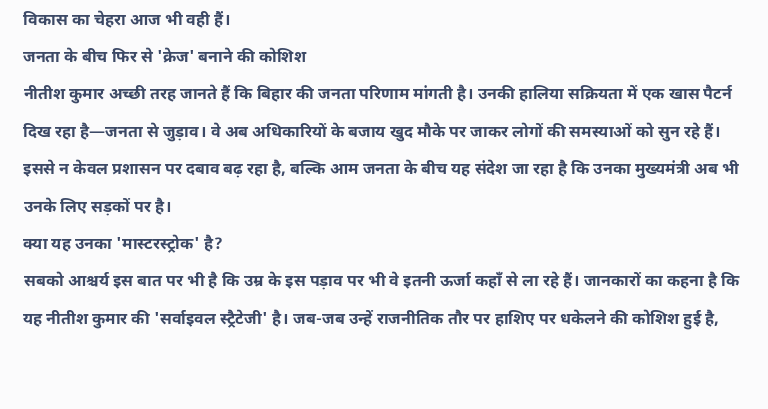विकास का चेहरा आज भी वही हैं।
जनता के बीच फिर से 'क्रेज' बनाने की कोशिश
नीतीश कुमार अच्छी तरह जानते हैं कि बिहार की जनता परिणाम मांगती है। उनकी हालिया सक्रियता में एक खास पैटर्न दिख रहा है—जनता से जुड़ाव। वे अब अधिकारियों के बजाय खुद मौके पर जाकर लोगों की समस्याओं को सुन रहे हैं। इससे न केवल प्रशासन पर दबाव बढ़ रहा है, बल्कि आम जनता के बीच यह संदेश जा रहा है कि उनका मुख्यमंत्री अब भी उनके लिए सड़कों पर है।
क्या यह उनका 'मास्टरस्ट्रोक' है?
सबको आश्चर्य इस बात पर भी है कि उम्र के इस पड़ाव पर भी वे इतनी ऊर्जा कहाँ से ला रहे हैं। जानकारों का कहना है कि यह नीतीश कुमार की 'सर्वाइवल स्ट्रैटेजी' है। जब-जब उन्हें राजनीतिक तौर पर हाशिए पर धकेलने की कोशिश हुई है,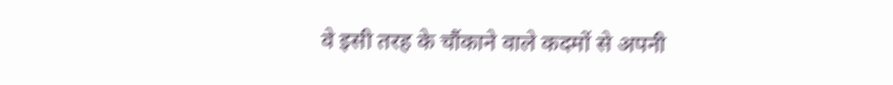वे इसी तरह के चौंकाने वाले कदमों से अपनी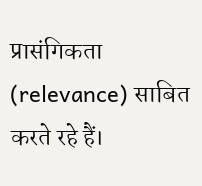प्रासंगिकता (relevance) साबित करते रहे हैं।